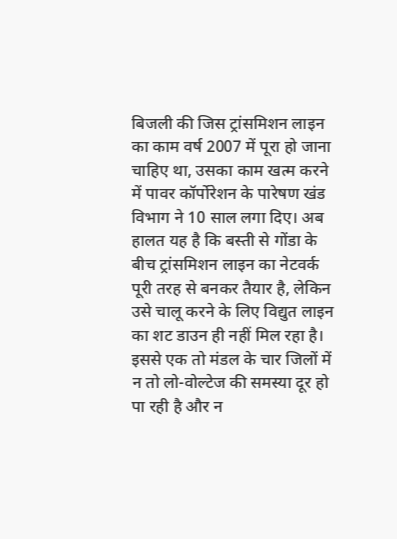बिजली की जिस ट्रांसमिशन लाइन का काम वर्ष 2007 में पूरा हो जाना चाहिए था, उसका काम खत्म करने में पावर कॉर्पोरेशन के पारेषण खंड विभाग ने 10 साल लगा दिए। अब हालत यह है कि बस्ती से गोंडा के बीच ट्रांसमिशन लाइन का नेटवर्क पूरी तरह से बनकर तैयार है, लेकिन उसे चालू करने के लिए विद्युत लाइन का शट डाउन ही नहीं मिल रहा है।
इससे एक तो मंडल के चार जिलों में न तो लो-वोल्टेज की समस्या दूर हो पा रही है और न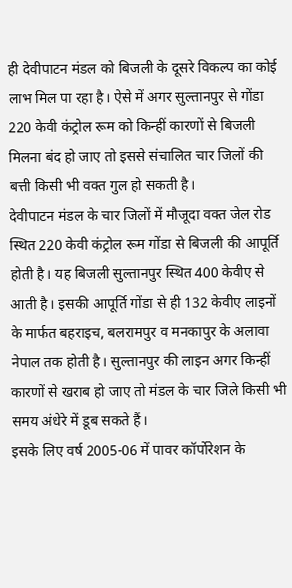ही देवीपाटन मंडल को बिजली के दूसरे विकल्प का कोई लाभ मिल पा रहा है। ऐसे में अगर सुल्तानपुर से गोंडा 220 केवी कंट्रोल रूम को किन्हीं कारणों से बिजली मिलना बंद हो जाए तो इससे संचालित चार जिलों की बत्ती किसी भी वक्त गुल हो सकती है।
देवीपाटन मंडल के चार जिलों में मौजूदा वक्त जेल रोड स्थित 220 केवी कंट्रोल रूम गोंडा से बिजली की आपूर्ति होती है। यह बिजली सुल्तानपुर स्थित 400 केवीए से आती है। इसकी आपूर्ति गोंडा से ही 132 केवीए लाइनों के मार्फत बहराइच, बलरामपुर व मनकापुर के अलावा नेपाल तक होती है। सुल्तानपुर की लाइन अगर किन्हीं कारणों से खराब हो जाए तो मंडल के चार जिले किसी भी समय अंधेरे में डूब सकते हैं।
इसके लिए वर्ष 2005-06 में पावर कॉर्पोरेशन के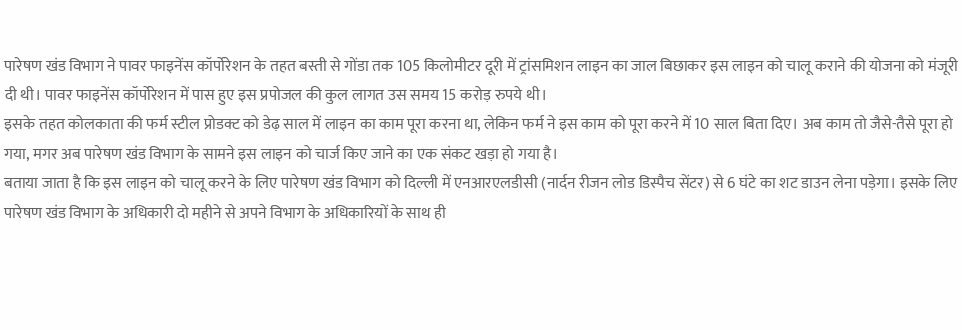पारेषण खंड विभाग ने पावर फाइनेंस कॉर्पोरेशन के तहत बस्ती से गोंडा तक 105 किलोमीटर दूरी में ट्रांसमिशन लाइन का जाल बिछाकर इस लाइन को चालू कराने की योजना को मंजूरी दी थी। पावर फाइनेंस कॉर्पोरेशन में पास हुए इस प्रपोजल की कुल लागत उस समय 15 करोड़ रुपये थी।
इसके तहत कोलकाता की फर्म स्टील प्रोडक्ट को डेढ़ साल में लाइन का काम पूरा करना था, लेकिन फर्म ने इस काम को पूरा करने में 10 साल बिता दिए। अब काम तो जैसे-तैसे पूरा हो गया, मगर अब पारेषण खंड विभाग के सामने इस लाइन को चार्ज किए जाने का एक संकट खड़ा हो गया है।
बताया जाता है कि इस लाइन को चालू करने के लिए पारेषण खंड विभाग को दिल्ली में एनआरएलडीसी (नार्दन रीजन लोड डिस्पैच सेंटर) से 6 घंटे का शट डाउन लेना पड़ेगा। इसके लिए पारेषण खंड विभाग के अधिकारी दो महीने से अपने विभाग के अधिकारियों के साथ ही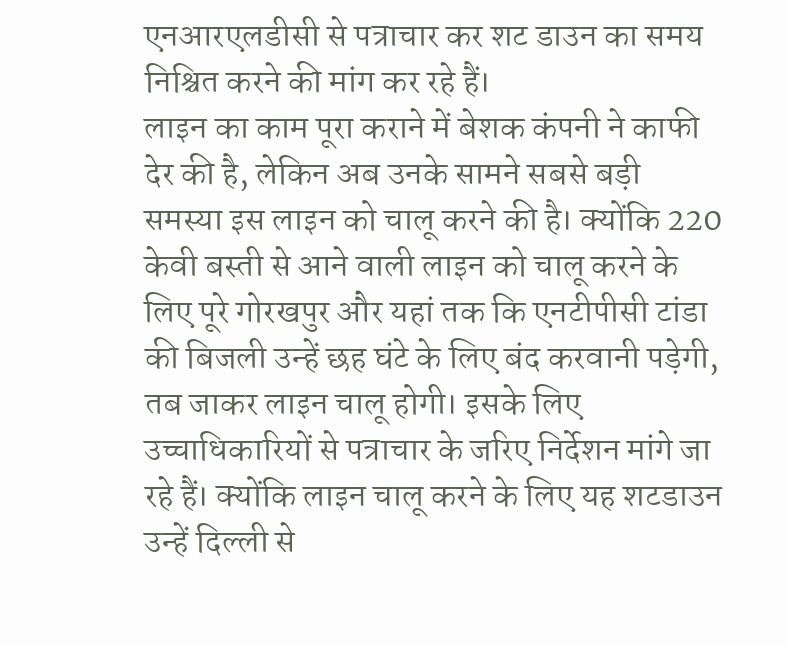एनआरएलडीसी से पत्राचार कर शट डाउन का समय निश्चित करने की मांग कर रहे हैं।
लाइन का काम पूरा कराने में बेशक कंपनी ने काफी देर की है, लेकिन अब उनके सामने सबसे बड़ी समस्या इस लाइन को चालू करने की है। क्योंकि 220 केवी बस्ती से आने वाली लाइन को चालू करने के लिए पूरे गोरखपुर और यहां तक कि एनटीपीसी टांडा की बिजली उन्हें छह घंटे के लिए बंद करवानी पड़ेगी, तब जाकर लाइन चालू होगी। इसके लिए उच्चाधिकारियों से पत्राचार के जरिए निर्देशन मांगे जा रहे हैं। क्योंकि लाइन चालू करने के लिए यह शटडाउन उन्हें दिल्ली से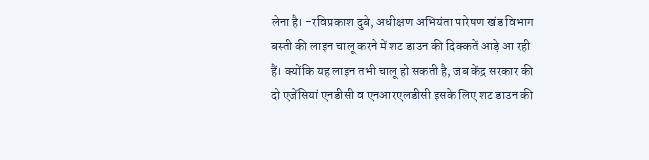लेना है। -रविप्रकाश दुबे, अधीक्षण अभियंता पारेषण खंड विभाग
बस्ती की लाइन चालू करने में शट डाउन की दिक्कतें आड़े आ रही हैं। क्योंकि यह लाइन तभी चालू हो सकती है, जब केंद्र सरकार की दो एजेंसियां एनडीसी व एनआरएलडीसी इसके लिए शट डाउन की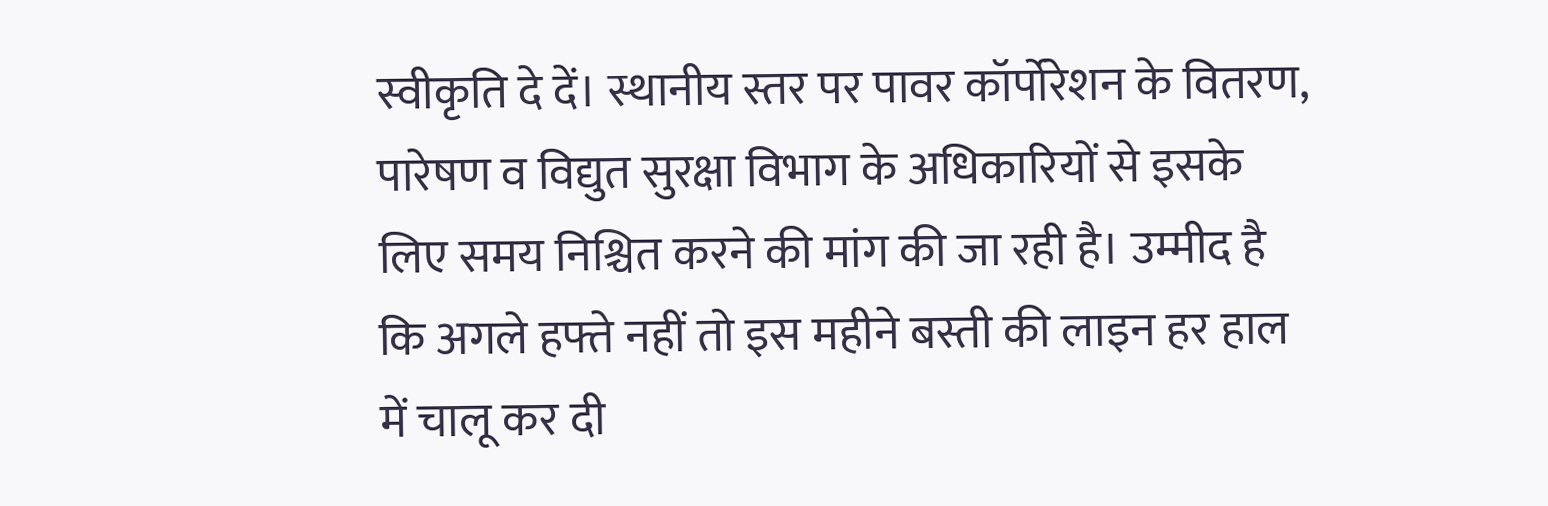स्वीकृति दे दें। स्थानीय स्तर पर पावर कॉर्पोरेशन के वितरण, पारेषण व विद्युत सुरक्षा विभाग के अधिकारियों से इसके लिए समय निश्चित करने की मांग की जा रही है। उम्मीद है कि अगले हफ्ते नहीं तो इस महीने बस्ती की लाइन हर हाल में चालू कर दी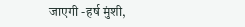जाएगी -हर्ष मुंशी,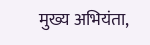मुख्य अभियंता,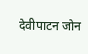देवीपाटन जोन